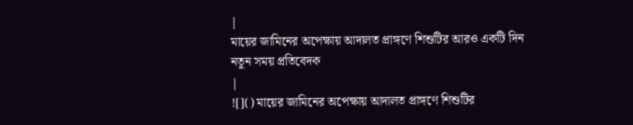|
মায়ের জামিনের অপেক্ষায় আদালত প্রাঙ্গণে শিশুটির আরও একটি দিন
নতুন সময় প্রতিবেদক
|
![]() মায়ের জামিনের অপেক্ষায় আদালত প্রাঙ্গণে শিশুটির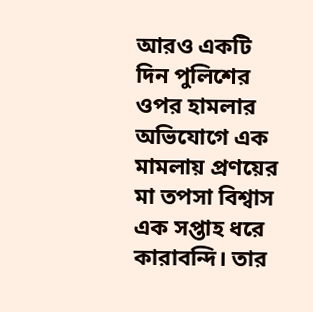আরও একটি দিন পুলিশের ওপর হামলার অভিযোগে এক মামলায় প্রণয়ের মা তপসা বিশ্বাস এক সপ্তাহ ধরে কারাবন্দি। তার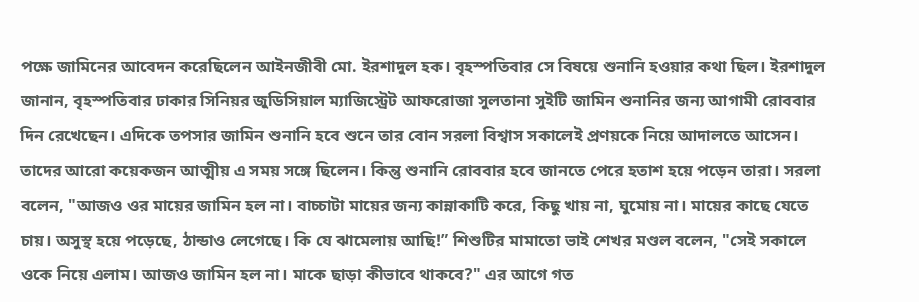পক্ষে জামিনের আবেদন করেছিলেন আইনজীবী মো. ইরশাদুল হক। বৃহস্পতিবার সে বিষয়ে শুনানি হওয়ার কথা ছিল। ইরশাদুল জানান, বৃহস্পতিবার ঢাকার সিনিয়র জুডিসিয়াল ম্যাজিস্ট্রেট আফরোজা সুলতানা সুইটি জামিন শুনানির জন্য আগামী রোববার দিন রেখেছেন। এদিকে তপসার জামিন শুনানি হবে শুনে তার বোন সরলা বিশ্বাস সকালেই প্রণয়কে নিয়ে আদালতে আসেন। তাদের আরো কয়েকজন আত্মীয় এ সময় সঙ্গে ছিলেন। কিন্তু শুনানি রোববার হবে জানতে পেরে হতাশ হয়ে পড়েন তারা। সরলা বলেন, "আজও ওর মায়ের জামিন হল না। বাচ্চাটা মায়ের জন্য কান্নাকাটি করে, কিছু খায় না, ঘুমোয় না। মায়ের কাছে যেতে চায়। অসুস্থ হয়ে পড়েছে, ঠান্ডাও লেগেছে। কি যে ঝামেলায় আছি!” শিশুটির মামাতো ভাই শেখর মণ্ডল বলেন, "সেই সকালে ওকে নিয়ে এলাম। আজও জামিন হল না। মাকে ছাড়া কীভাবে থাকবে?" এর আগে গত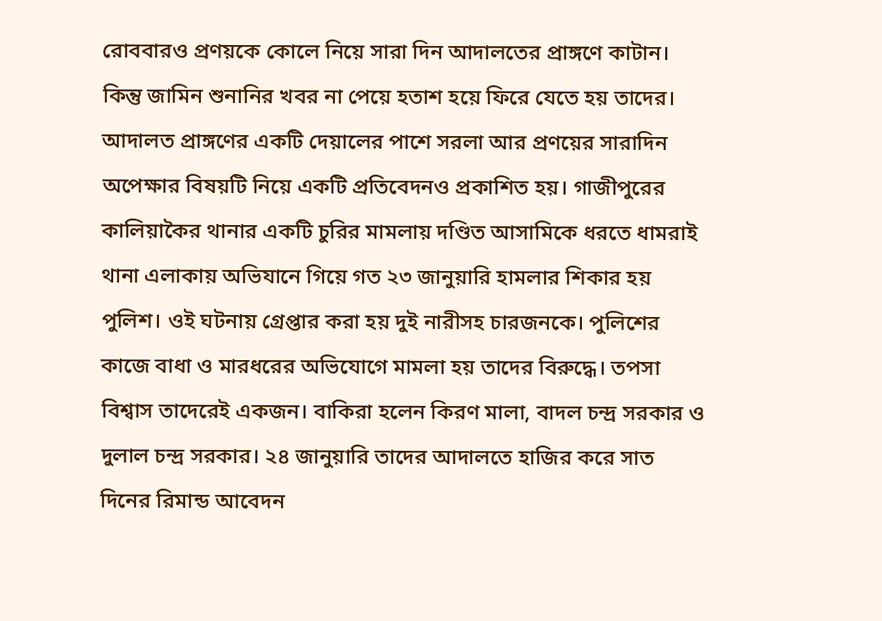রোববারও প্রণয়কে কোলে নিয়ে সারা দিন আদালতের প্রাঙ্গণে কাটান। কিন্তু জামিন শুনানির খবর না পেয়ে হতাশ হয়ে ফিরে যেতে হয় তাদের। আদালত প্রাঙ্গণের একটি দেয়ালের পাশে সরলা আর প্রণয়ের সারাদিন অপেক্ষার বিষয়টি নিয়ে একটি প্রতিবেদনও প্রকাশিত হয়। গাজীপুরের কালিয়াকৈর থানার একটি চুরির মামলায় দণ্ডিত আসামিকে ধরতে ধামরাই থানা এলাকায় অভিযানে গিয়ে গত ২৩ জানুয়ারি হামলার শিকার হয় পুলিশ। ওই ঘটনায় গ্রেপ্তার করা হয় দুই নারীসহ চারজনকে। পুলিশের কাজে বাধা ও মারধরের অভিযোগে মামলা হয় তাদের বিরুদ্ধে। তপসা বিশ্বাস তাদেরেই একজন। বাকিরা হলেন কিরণ মালা, বাদল চন্দ্র সরকার ও দুলাল চন্দ্র সরকার। ২৪ জানুয়ারি তাদের আদালতে হাজির করে সাত দিনের রিমান্ড আবেদন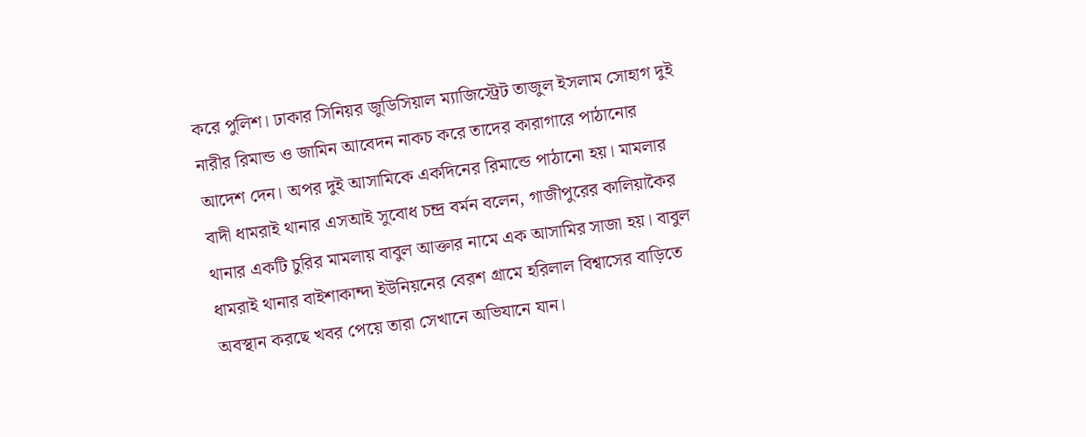করে পুলিশ। ঢাকার সিনিয়র জুডিসিয়াল ম্যাজিস্ট্রেট তাজুল ইসলাম সোহাগ দুই নারীর রিমান্ড ও জামিন আবেদন নাকচ করে তাদের কারাগারে পাঠানোর আদেশ দেন। অপর দুই আসামিকে একদিনের রিমান্ডে পাঠানো হয়। মামলার বাদী ধামরাই থানার এসআই সুবোধ চন্দ্র বর্মন বলেন, গাজীপুরের কালিয়াকৈর থানার একটি চুরির মামলায় বাবুল আক্তার নামে এক আসামির সাজা হয়। বাবুল ধামরাই থানার বাইশাকান্দা ইউনিয়নের বেরশ গ্রামে হরিলাল বিশ্বাসের বাড়িতে অবস্থান করছে খবর পেয়ে তারা সেখানে অভিযানে যান।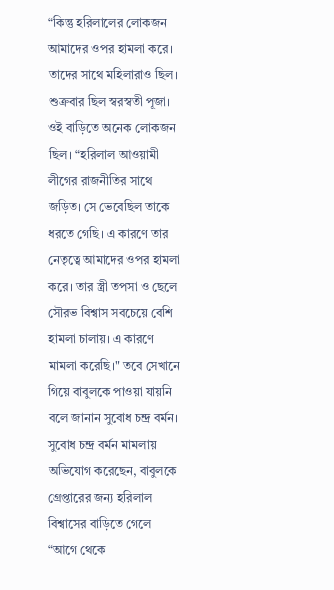“কিন্তু হরিলালের লোকজন আমাদের ওপর হামলা করে। তাদের সাথে মহিলারাও ছিল। শুক্রবার ছিল স্বরস্বতী পূজা। ওই বাড়িতে অনেক লোকজন ছিল। “হরিলাল আওয়ামী লীগের রাজনীতির সাথে জড়িত। সে ভেবেছিল তাকে ধরতে গেছি। এ কারণে তার নেতৃত্বে আমাদের ওপর হামলা করে। তার স্ত্রী তপসা ও ছেলে সৌরভ বিশ্বাস সবচেয়ে বেশি হামলা চালায়। এ কারণে মামলা করেছি।" তবে সেখানে গিয়ে বাবুলকে পাওয়া যায়নি বলে জানান সুবোধ চন্দ্র বর্মন। সুবোধ চন্দ্র বর্মন মামলায় অভিযোগ করেছেন, বাবুলকে গ্রেপ্তারের জন্য হরিলাল বিশ্বাসের বাড়িতে গেলে “আগে থেকে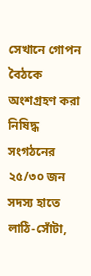সেখানে গোপন বৈঠকে অংশগ্রহণ করা নিষিদ্ধ সংগঠনের ২৫/৩০ জন সদস্য হাতে লাঠি-সোঁটা,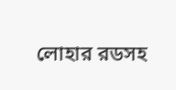লোহার রডসহ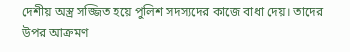দেশীয় অস্ত্র সজ্জিত হয়ে পুলিশ সদস্যদের কাজে বাধা দেয়। তাদের উপর আক্রমণ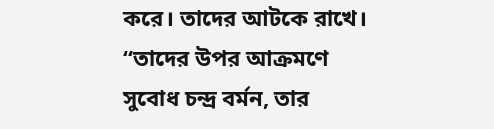করে। তাদের আটকে রাখে। “তাদের উপর আক্রমণে সুবোধ চন্দ্র বর্মন, তার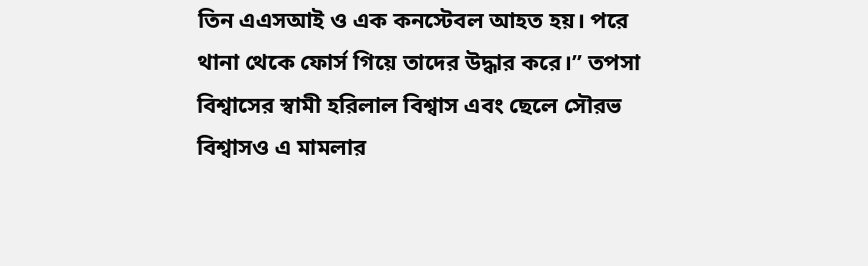তিন এএসআই ও এক কনস্টেবল আহত হয়। পরে থানা থেকে ফোর্স গিয়ে তাদের উদ্ধার করে।” তপসা বিশ্বাসের স্বামী হরিলাল বিশ্বাস এবং ছেলে সৌরভ বিশ্বাসও এ মামলার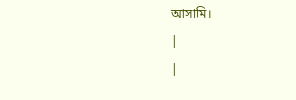আসামি।
|
|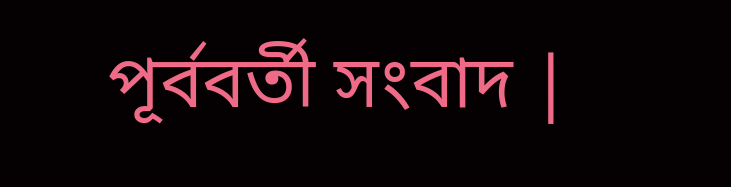পূর্ববর্তী সংবাদ |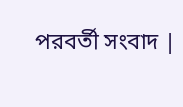পরবর্তী সংবাদ |